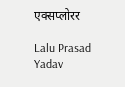एक्सप्लोरर

Lalu Prasad Yadav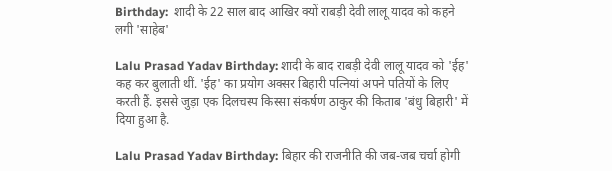Birthday:  शादी के 22 साल बाद आखिर क्यों राबड़ी देवी लालू यादव को कहने लगी 'साहेब'

Lalu Prasad Yadav Birthday: शादी के बाद राबड़ी देवी लालू यादव को 'ईह' कह कर बुलाती थीं. 'ईह' का प्रयोग अक्सर बिहारी पत्नियां अपने पतियों के लिए करती हैं. इससे जुड़ा एक दिलचस्प किस्सा संकर्षण ठाकुर की किताब 'बंधु बिहारी' में दिया हुआ है.

Lalu Prasad Yadav Birthday: बिहार की राजनीति की जब-जब चर्चा होगी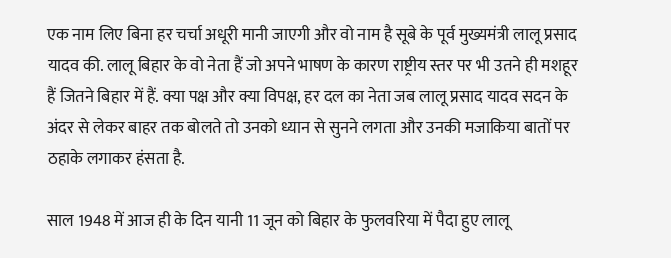एक नाम लिए बिना हर चर्चा अधूरी मानी जाएगी और वो नाम है सूबे के पूर्व मुख्यमंत्री लालू प्रसाद यादव की. लालू बिहार के वो नेता हैं जो अपने भाषण के कारण राष्ट्रीय स्तर पर भी उतने ही मशहूर हैं जितने बिहार में हैं. क्या पक्ष और क्या विपक्ष, हर दल का नेता जब लालू प्रसाद यादव सदन के अंदर से लेकर बाहर तक बोलते तो उनको ध्यान से सुनने लगता और उनकी मजाकिया बातों पर ठहाके लगाकर हंसता है.

साल 1948 में आज ही के दिन यानी 11 जून को बिहार के फुलवरिया में पैदा हुए लालू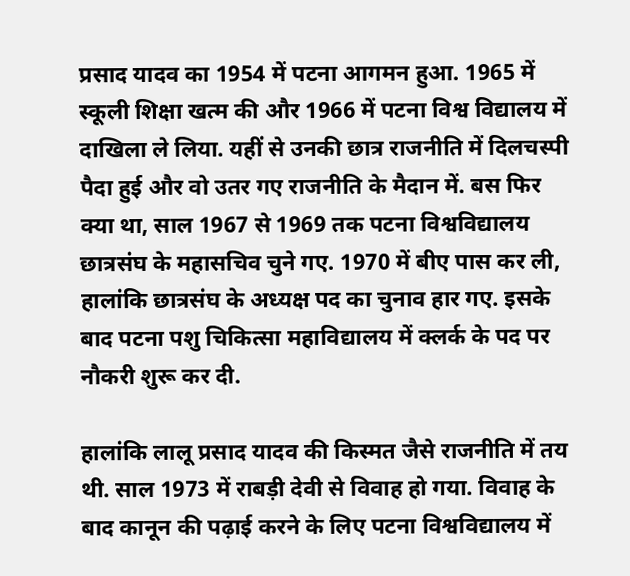प्रसाद यादव का 1954 में पटना आगमन हुआ. 1965 में स्कूली शिक्षा खत्म की और 1966 में पटना विश्व विद्यालय में दाखिला ले लिया. यहीं से उनकी छात्र राजनीति में दिलचस्पी पैदा हुई और वो उतर गए राजनीति के मैदान में. बस फिर क्या था, साल 1967 से 1969 तक पटना विश्वविद्यालय छात्रसंघ के महासचिव चुने गए. 1970 में बीए पास कर ली, हालांकि छात्रसंघ के अध्यक्ष पद का चुनाव हार गए. इसके बाद पटना पशु चिकित्सा महाविद्यालय में क्लर्क के पद पर नौकरी शुरू कर दी.

हालांकि लालू प्रसाद यादव की किस्मत जैसे राजनीति में तय थी. साल 1973 में राबड़ी देवी से विवाह हो गया. विवाह के बाद कानून की पढ़ाई करने के लिए पटना विश्वविद्यालय में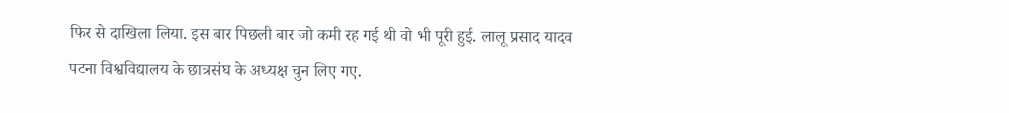फिर से दाखिला लिया. इस बार पिछली बार जो कमी रह गई थी वो भी पूरी हुई. लालू प्रसाद यादव पटना विश्वविद्यालय के छात्रसंघ के अध्यक्ष चुन लिए गए.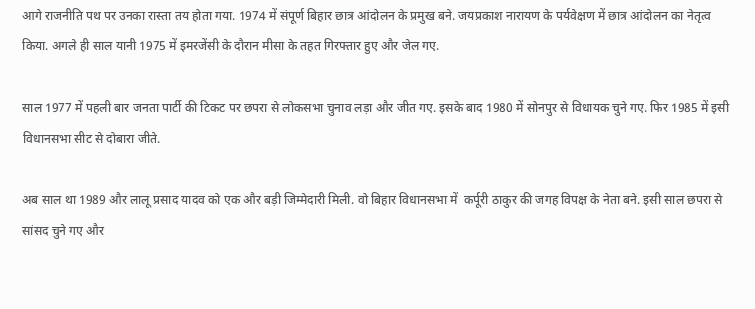आगे राजनीति पथ पर उनका रास्ता तय होता गया. 1974 में संपूर्ण बिहार छात्र आंदोलन के प्रमुख बने. जयप्रकाश नारायण के पर्यवेक्षण में छात्र आंदोलन का नेतृत्व किया. अगले ही साल यानी 1975 में इमरजेंसी के दौरान मीसा के तहत गिरफ्तार हुए और जेल गए.

साल 1977 में पहली बार जनता पार्टी की टिकट पर छपरा से लोकसभा चुनाव लड़ा और जीत गए. इसके बाद 1980 में सोनपुर से विधायक चुने गए. फिर 1985 में इसी विधानसभा सीट से दोबारा जीते.

अब साल था 1989 और लालू प्रसाद यादव को एक और बड़ी जिम्मेदारी मिली. वो बिहार विधानसभा में  कर्पूरी ठाकुर की जगह विपक्ष के नेता बने. इसी साल छपरा से सांसद चुने गए और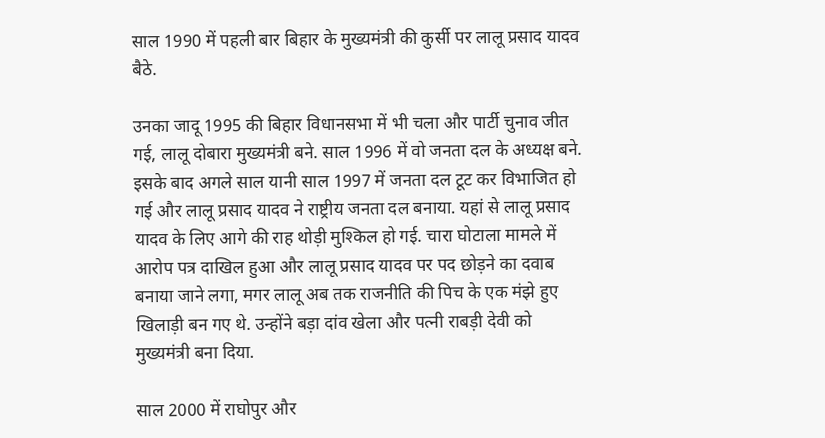साल 1990 में पहली बार बिहार के मुख्यमंत्री की कुर्सी पर लालू प्रसाद यादव बैठे.

उनका जादू 1995 की बिहार विधानसभा में भी चला और पार्टी चुनाव जीत गई, लालू दोबारा मुख्यमंत्री बने. साल 1996 में वो जनता दल के अध्यक्ष बने. इसके बाद अगले साल यानी साल 1997 में जनता दल टूट कर विभाजित हो गई और लालू प्रसाद यादव ने राष्ट्रीय जनता दल बनाया. यहां से लालू प्रसाद यादव के लिए आगे की राह थोड़ी मुश्किल हो गई. चारा घोटाला मामले में आरोप पत्र दाखिल हुआ और लालू प्रसाद यादव पर पद छोड़ने का दवाब बनाया जाने लगा, मगर लालू अब तक राजनीति की पिच के एक मंझे हुए खिलाड़ी बन गए थे. उन्होंने बड़ा दांव खेला और पत्नी राबड़ी देवी को मुख्यमंत्री बना दिया.

साल 2000 में राघोपुर और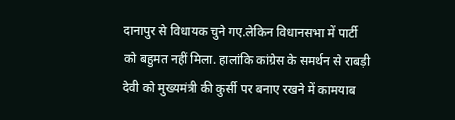दानापुर से विधायक चुने गए.लेकिन विधानसभा में पार्टी को बहुमत नहीं मिला. हालांकि कांग्रेस के समर्थन से राबड़ी देवी को मुख्यमंत्री की कुर्सी पर बनाए रखने में कामयाब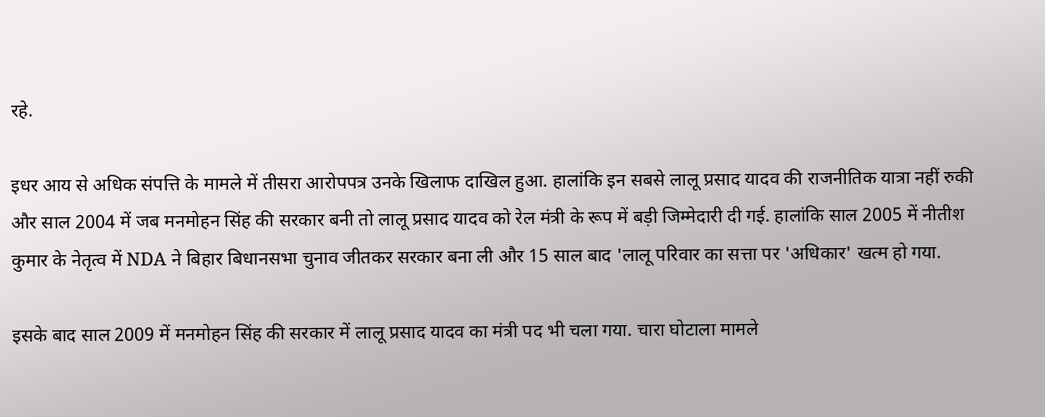रहे.

इधर आय से अधिक संपत्ति के मामले में तीसरा आरोपपत्र उनके खिलाफ दाखिल हुआ. हालांकि इन सबसे लालू प्रसाद यादव की राजनीतिक यात्रा नहीं रुकी और साल 2004 में जब मनमोहन सिंह की सरकार बनी तो लालू प्रसाद यादव को रेल मंत्री के रूप में बड़ी जिम्मेदारी दी गई. हालांकि साल 2005 में नीतीश कुमार के नेतृत्व में NDA ने बिहार बिधानसभा चुनाव जीतकर सरकार बना ली और 15 साल बाद 'लालू परिवार का सत्ता पर 'अधिकार' खत्म हो गया.

इसके बाद साल 2009 में मनमोहन सिंह की सरकार में लालू प्रसाद यादव का मंत्री पद भी चला गया. चारा घोटाला मामले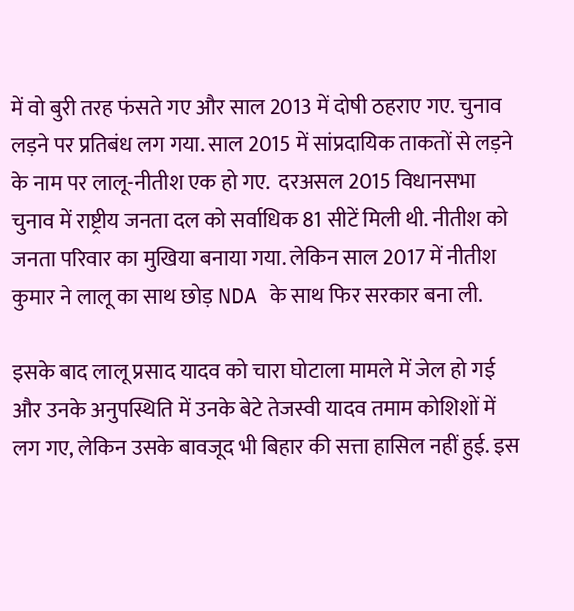में वो बुरी तरह फंसते गए और साल 2013 में दोषी ठहराए गए. चुनाव लड़ने पर प्रतिबंध लग गया. साल 2015 में सांप्रदायिक ताकतों से लड़ने के नाम पर लालू-नीतीश एक हो गए.  दरअसल 2015 विधानसभा चुनाव में राष्ट्रीय जनता दल को सर्वाधिक 81 सीटें मिली थी. नीतीश को जनता परिवार का मुखिया बनाया गया. लेकिन साल 2017 में नीतीश कुमार ने लालू का साथ छोड़ NDA के साथ फिर सरकार बना ली.

इसके बाद लालू प्रसाद यादव को चारा घोटाला मामले में जेल हो गई और उनके अनुपस्थिति में उनके बेटे तेजस्वी यादव तमाम कोशिशों में लग गए, लेकिन उसके बावजूद भी बिहार की सत्ता हासिल नहीं हुई. इस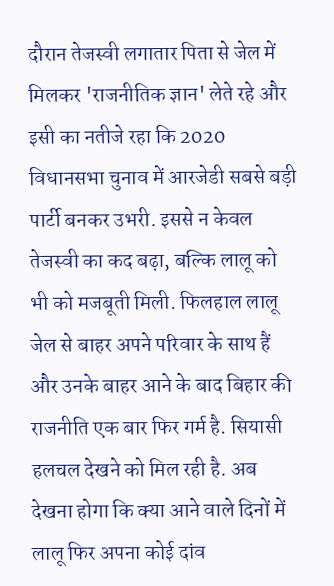दौरान तेजस्वी लगातार पिता से जेल में मिलकर 'राजनीतिक ज्ञान' लेते रहे और इसी का नतीजे रहा कि 2020 विधानसभा चुनाव में आरजेडी सबसे बड़ी पार्टी बनकर उभरी. इससे न केवल तेजस्‍वी का कद बढ़ा, बल्कि लालू को भी को मजबूती मिली. फिलहाल लालू जेल से बाहर अपने परिवार के साथ हैं और उनके बाहर आने के बाद बिहार की राजनीति एक बार फिर गर्म है. सियासी हलचल देखने को मिल रही है. अब देखना होगा कि क्या आने वाले दिनों में लालू फिर अपना कोई दांव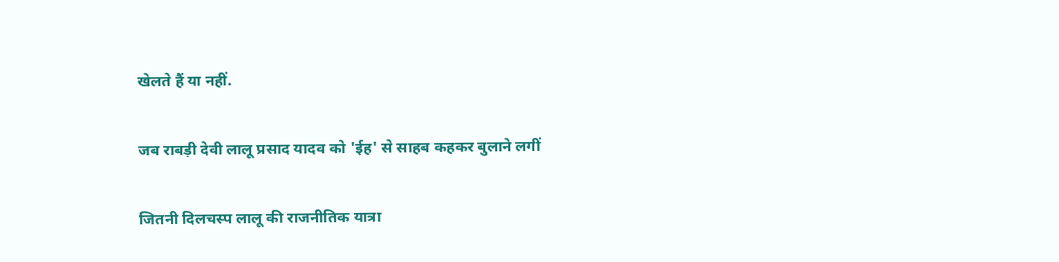खेलते हैं या नहीं.

जब राबड़ी देवी लालू प्रसाद यादव को 'ईह' से साहब कहकर बुलाने लगीं

जितनी दिलचस्प लालू की राजनीतिक यात्रा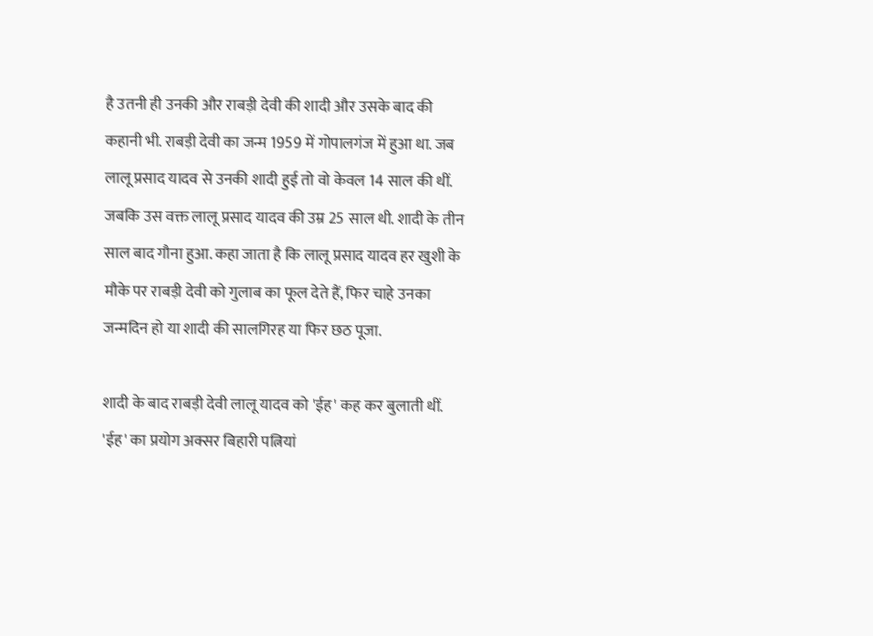है उतनी ही उनकी और राबड़ी देवी की शादी और उसके बाद की कहानी भी. राबड़ी देवी का जन्म 1959 में गोपालगंज में हुआ था. जब लालू प्रसाद यादव से उनकी शादी हुई तो वो केवल 14 साल की थीं. जबकि उस वक्त लालू प्रसाद यादव की उम्र 25 साल थी. शादी के तीन साल बाद गौना हुआ. कहा जाता है कि लालू प्रसाद यादव हर खुशी के मौके पर राबड़ी देवी को गुलाब का फूल देते हैं, फिर चाहे उनका जन्मदिन हो या शादी की सालगिरह या फिर छठ पूजा.

शादी के बाद राबड़ी देवी लालू यादव को 'ईह' कह कर बुलाती थीं. 'ईह' का प्रयोग अक्सर बिहारी पत्नियां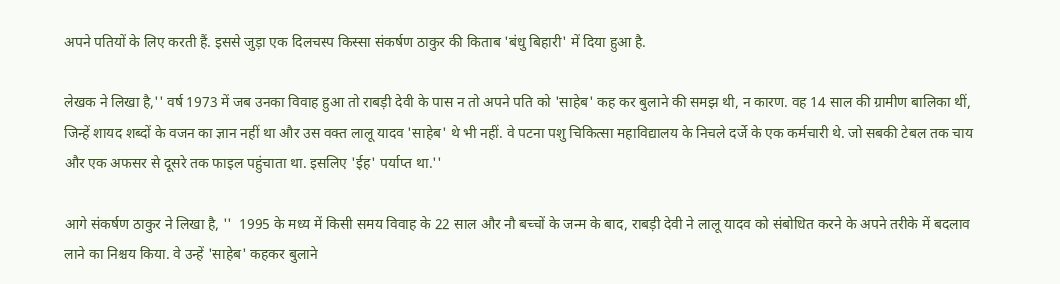अपने पतियों के लिए करती हैं. इससे जुड़ा एक दिलचस्प किस्सा संकर्षण ठाकुर की किताब 'बंधु बिहारी' में दिया हुआ है.

लेखक ने लिखा है,'' वर्ष 1973 में जब उनका विवाह हुआ तो राबड़ी देवी के पास न तो अपने पति को 'साहेब' कह कर बुलाने की समझ थी, न कारण. वह 14 साल की ग्रामीण बालिका थीं, जिन्हें शायद शब्दों के वजन का ज्ञान नहीं था और उस वक्त लालू यादव 'साहेब' थे भी नहीं. वे पटना पशु चिकित्सा महाविद्यालय के निचले दर्जे के एक कर्मचारी थे. जो सबकी टेबल तक चाय और एक अफसर से दूसरे तक फाइल पहुंचाता था. इसलिए 'ईह' पर्याप्त था.''

आगे संकर्षण ठाकुर ने लिखा है, ''  1995 के मध्य में किसी समय विवाह के 22 साल और नौ बच्चों के जन्म के बाद, राबड़ी देवी ने लालू यादव को संबोधित करने के अपने तरीके में बदलाव लाने का निश्चय किया. वे उन्हें 'साहेब' कहकर बुलाने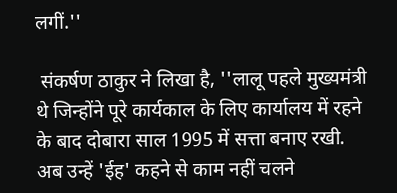लगीं.''

 संकर्षण ठाकुर ने लिखा है, ''लालू पहले मुख्यमंत्री थे जिन्होंने पूरे कार्यकाल के लिए कार्यालय में रहने के बाद दोबारा साल 1995 में सत्ता बनाए रखी. अब उन्हें 'ईह' कहने से काम नहीं चलने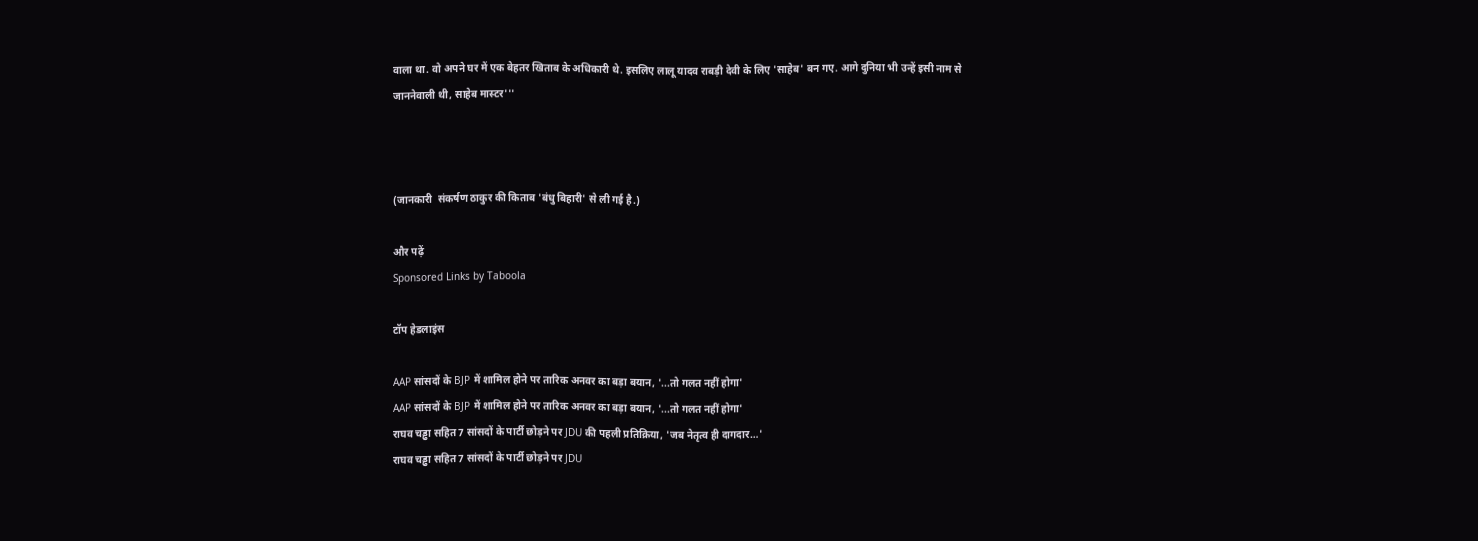वाला था. वो अपने घर में एक बेहतर खिताब के अधिकारी थे. इसलिए लालू यादव राबड़ी देवी के लिए 'साहेब' बन गए. आगे दुनिया भी उन्हें इसी नाम से जाननेवाली थी, साहेब मास्टर'''



(जानकारी  संकर्षण ठाकुर की किताब 'बंधु बिहारी' से ली गई है.)

और पढ़ें
Sponsored Links by Taboola

टॉप हेडलाइंस

AAP सांसदों के BJP में शामिल होने पर तारिक अनवर का बड़ा बयान, '...तो गलत नहीं होगा'
AAP सांसदों के BJP में शामिल होने पर तारिक अनवर का बड़ा बयान, '...तो गलत नहीं होगा'
राघव चड्ढा सहित 7 सांसदों के पार्टी छोड़ने पर JDU की पहली प्रतिक्रिया, 'जब नेतृत्व ही दागदार…'
राघव चड्ढा सहित 7 सांसदों के पार्टी छोड़ने पर JDU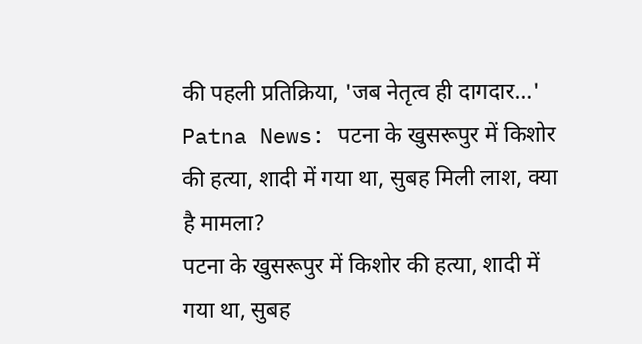की पहली प्रतिक्रिया, 'जब नेतृत्व ही दागदार…'
Patna News: पटना के खुसरूपुर में किशोर की हत्या, शादी में गया था, सुबह मिली लाश, क्या है मामला?
पटना के खुसरूपुर में किशोर की हत्या, शादी में गया था, सुबह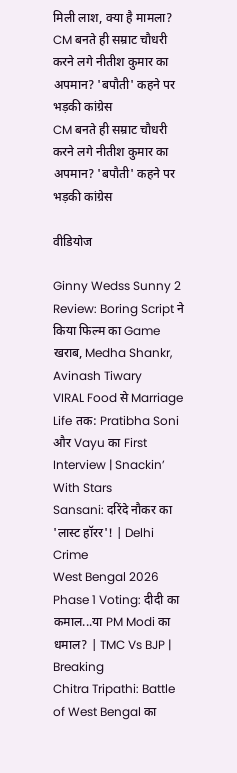मिली लाश, क्या है मामला?
CM बनते ही सम्राट चौधरी करने लगे नीतीश कुमार का अपमान? 'बपौती' कहने पर भड़की कांग्रेस
CM बनते ही सम्राट चौधरी करने लगे नीतीश कुमार का अपमान? 'बपौती' कहने पर भड़की कांग्रेस

वीडियोज

Ginny Wedss Sunny 2 Review: Boring Script ने किया फिल्म का Game खराब, Medha Shankr, Avinash Tiwary
VIRAL Food से Marriage Life तक: Pratibha Soni और Vayu का First Interview | Snackin’ With Stars
Sansani: दरिंदे नौकर का 'लास्ट हॉरर'! | Delhi Crime
West Bengal 2026 Phase 1 Voting: दीदी का कमाल...या PM Modi का धमाल? | TMC Vs BJP | Breaking
Chitra Tripathi: Battle of West Bengal का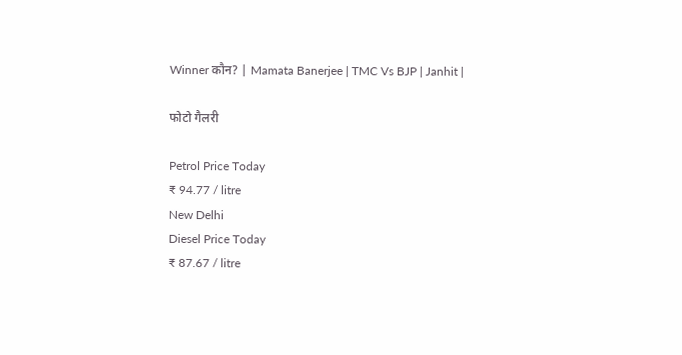Winner कौन? | Mamata Banerjee | TMC Vs BJP | Janhit |

फोटो गैलरी

Petrol Price Today
₹ 94.77 / litre
New Delhi
Diesel Price Today
₹ 87.67 / litre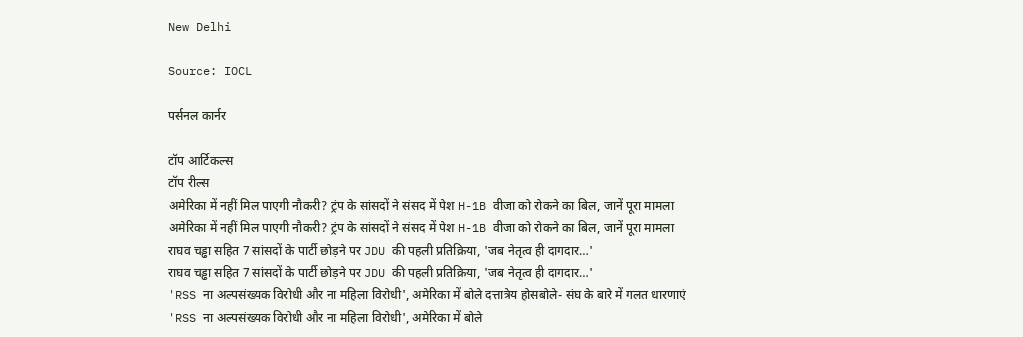New Delhi

Source: IOCL

पर्सनल कार्नर

टॉप आर्टिकल्स
टॉप रील्स
अमेरिका में नहीं मिल पाएगी नौकरी? ट्रंप के सांसदों ने संसद में पेश H-1B वीजा को रोकने का बिल, जानें पूरा मामला
अमेरिका में नहीं मिल पाएगी नौकरी? ट्रंप के सांसदों ने संसद में पेश H-1B वीजा को रोकने का बिल, जानें पूरा मामला
राघव चड्ढा सहित 7 सांसदों के पार्टी छोड़ने पर JDU की पहली प्रतिक्रिया, 'जब नेतृत्व ही दागदार…'
राघव चड्ढा सहित 7 सांसदों के पार्टी छोड़ने पर JDU की पहली प्रतिक्रिया, 'जब नेतृत्व ही दागदार…'
'RSS ना अल्पसंख्यक विरोधी और ना महिला विरोधी', अमेरिका में बोले दत्तात्रेय होसबोले- संघ के बारे में गलत धारणाएं
'RSS ना अल्पसंख्यक विरोधी और ना महिला विरोधी', अमेरिका में बोले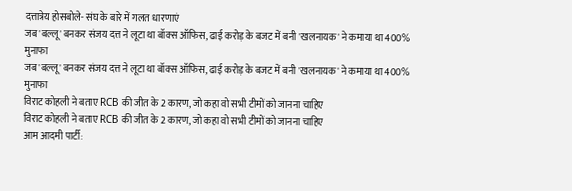दत्तात्रेय होसबोले- संघ के बारे में गलत धारणाएं
जब 'बल्लू' बनकर संजय दत्त ने लूटा था बॉक्स ऑफिस, ढाई करोड़ के बजट में बनी 'खलनायक' ने कमाया था 400% मुनाफा
जब 'बल्लू' बनकर संजय दत्त ने लूटा था बॉक्स ऑफिस, ढाई करोड़ के बजट में बनी 'खलनायक' ने कमाया था 400% मुनाफा
विराट कोहली ने बताए RCB की जीत के 2 कारण, जो कहा वो सभी टीमों को जानना चाहिए
विराट कोहली ने बताए RCB की जीत के 2 कारण, जो कहा वो सभी टीमों को जानना चाहिए
आम आदमी पार्टी: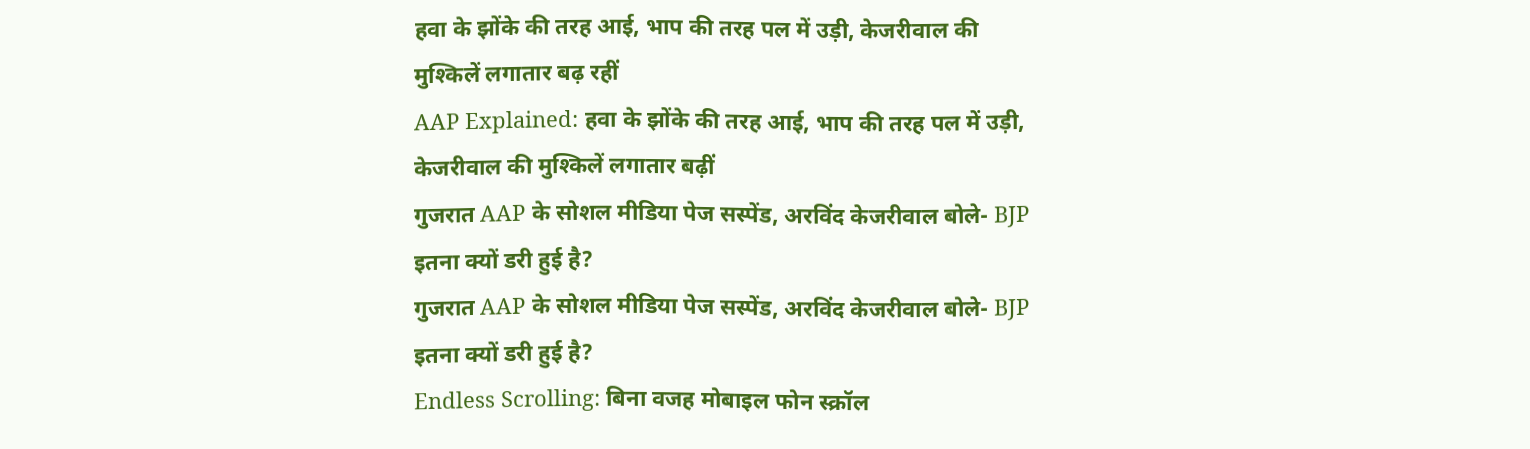हवा के झोंके की तरह आई, भाप की तरह पल में उड़ी, केजरीवाल की मुश्किलें लगातार बढ़ रहीं
AAP Explained: हवा के झोंके की तरह आई, भाप की तरह पल में उड़ी, केजरीवाल की मुश्किलें लगातार बढ़ीं
गुजरात AAP के सोशल मीडिया पेज सस्पेंड, अरविंद केजरीवाल बोले- BJP इतना क्यों डरी हुई है?
गुजरात AAP के सोशल मीडिया पेज सस्पेंड, अरविंद केजरीवाल बोले- BJP इतना क्यों डरी हुई है?
Endless Scrolling: बिना वजह मोबाइल फोन स्क्रॉल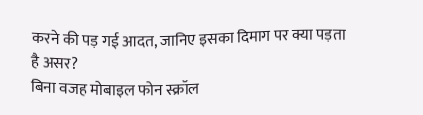करने की पड़ गई आदत, जानिए इसका दिमाग पर क्या पड़ता है असर?
बिना वजह मोबाइल फोन स्क्रॉल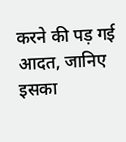करने की पड़ गई आदत, जानिए इसका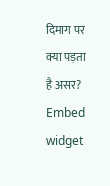दिमाग पर क्या पड़ता है असर?
Embed widget